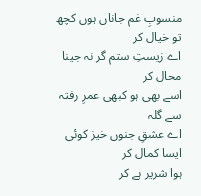منسوبِ غم جاناں ہوں کچھ تو خیال کر
اے زیستِ ستم گر نہ جینا محال کر
اسے بھی ہو کبھی عمرِ رفتہ سے گلہ
اے عشقِ جنوں خیز کوئی ایسا کمال کر
ہوا شریر ہے کر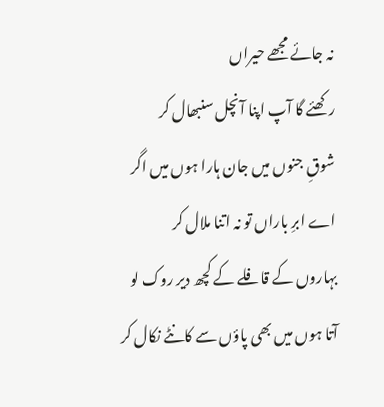نہ جائے مجھے حیراں
رکھئے گا آپ اپنا آنچل سنبھال کر
شوقِ جنوں میں جان ہارا ہوں میں اگر
اے ابرِ باراں تو نہ اتنا ملال کر
بہاروں کے قافلے کے کچھ دیر روک لو
آتا ہوں میں بھی پاؤں سے کانٹے نکال کر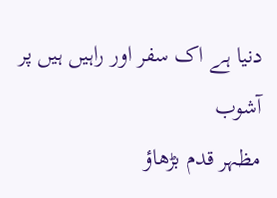دنیا ہے اک سفر اور راہیں ہیں پر آشوب
مظہر قدم بڑھاؤ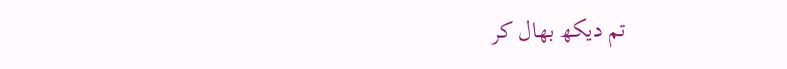تم دیکھ بھال کر